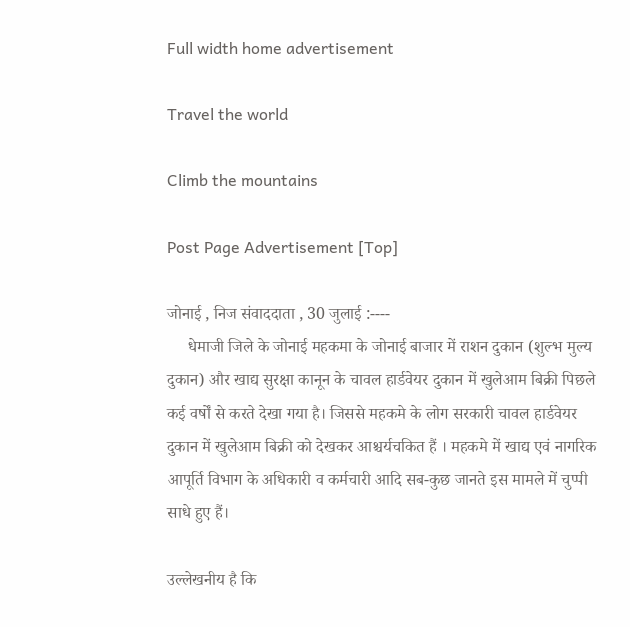Full width home advertisement

Travel the world

Climb the mountains

Post Page Advertisement [Top]

जोनाई , निज संवाददाता , 30 जुलाई :----
     धेमाजी जिले के जोनाई महकमा के जोनाई बाजार में राशन दुकान (शुल्भ मुल्य दुकान) और खाद्य सुरक्षा कानून के चावल हार्डवेयर दुकान में खुलेआम बिक्री पिछले कई वर्षों से करते देखा गया है। जिससे महकमे के लोग सरकारी चावल हार्डवेयर दुकान में खुलेआम बिक्री को देखकर आश्चर्यचकित हैं । महकमे में खाद्य एवं नागरिक आपूर्ति विभाग के अधिकारी व कर्मचारी आदि सब-कुछ जानते इस मामले में चुप्पी साधे हुए हैं।

उल्लेखनीय है कि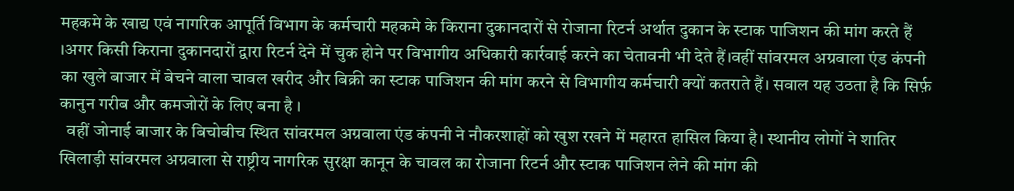महकमे के खाद्य एवं नागरिक आपूर्ति विभाग के कर्मचारी महकमे के किराना दुकानदारों से रोजाना रिटर्न अर्थात दुकान के स्टाक पाजिशन की मांग करते हैं ।अगर किसी किराना दुकानदारों द्वारा रिटर्न देने में चुक होने पर विभागीय अधिकारी कार्रवाई करने का चेतावनी भी देते हैं।वहीं सांवरमल अग्रवाला एंड कंपनी का खुले बाजार में बेचने वाला चावल खरीद और बिक्री का स्टाक पाजिशन की मांग करने से विभागीय कर्मचारी क्यों कतराते हैं। सवाल यह उठता है कि सिर्फ़ कानुन गरीब और कमजोरों के लिए बना है ।
  वहीं जोनाई बाजार के बिचोबीच स्थित सांवरमल अग्रवाला एंड कंपनी ने नौकरशाहों को खुश रखने में महारत हासिल किया है। स्थानीय लोगों ने शातिर खिलाड़ी सांवरमल अग्रवाला से राष्ट्रीय नागरिक सुरक्षा कानून के चावल का रोजाना रिटर्न और स्टाक पाजिशन लेने की मांग की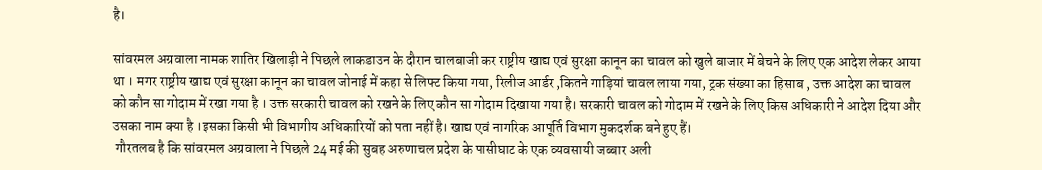है।

सांवरमल अग्रवाला नामक शातिर खिलाड़ी ने पिछले लाकडाउन के दौरान चालबाजी कर राष्ट्रीय खाद्य एवं सुरक्षा कानून का चावल को खुले बाजार में बेचने के लिए एक आदेश लेकर आया था । मगर राष्ट्रीय खाद्य एवं सुरक्षा कानून का चावल जोनाई में कहा से लिफ्ट किया गया, रिलीज आर्डर ,कितने गाड़ियां चावल लाया गया, ट्रक संख्या का हिसाब , उक्त आदेश का चावल को कौन सा गोदाम में रखा गया है । उक्त सरकारी चावल को रखने के लिए कौन सा गोदाम दिखाया गया है। सरकारी चावल को गोदाम में रखने के लिए किस अधिकारी ने आदेश दिया और उसका नाम क्या है ।इसका किसी भी विभागीय अधिकारियों को पता नहीं है। खाद्य एवं नागरिक आपूर्ति विभाग मुकदर्शक बने हुए हैं।
 गौरतलब है कि सांवरमल अग्रवाला ने पिछले 24 मई की सुबह अरुणाचल प्रदेश के पासीघाट के एक व्यवसायी जब्बार अली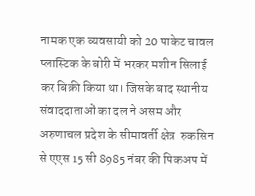नामक एक व्यवसायी को 20 पाकेट चावल प्लास्टिक के बोरी में भरकर मशीन सिलाई कर बिक्री किया था। जिसके बाद स्थानीय संवाददाताओं का दल ने असम और अरुणाचल प्रदेश के सीमावर्ती क्षेत्र  रुकसिन से एएस 15 सी 8985 नंबर की पिकअप में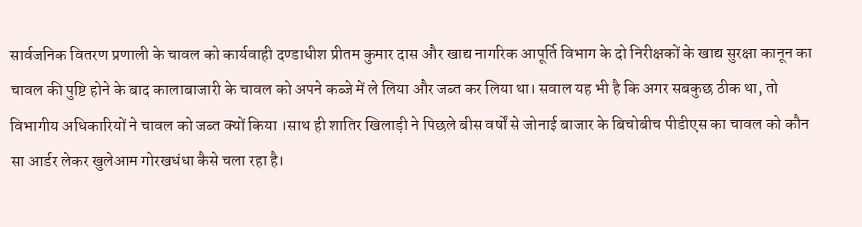सार्वजनिक वितरण प्रणाली के चावल को कार्यवाही दण्डाधीश प्रीतम कुमार दास और खाद्य नागरिक आपूर्ति विभाग के दो निरीक्षकों के खाद्य सुरक्षा कानून का चावल की पुष्टि होने के बाद कालाबाजारी के चावल को अपने कब्जे में ले लिया और जब्त कर लिया था। सवाल यह भी है कि अगर सबकुछ ठीक था, तो विभागीय अधिकारियों ने चावल को जब्त क्यों किया ।साथ ही शातिर खिलाड़ी ने पिछले बीस वर्षों से जोनाई बाजार के बिचोबीच पीडीएस का चावल को कौन सा आर्डर लेकर खुलेआम गोरखधंधा कैसे चला रहा है।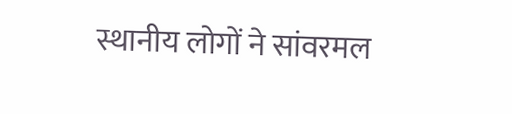स्थानीय लोगों ने सांवरमल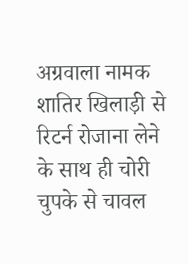अग्रवाला नामक शातिर खिलाड़ी से रिटर्न रोजाना लेने के साथ ही चोरी चुपके से चावल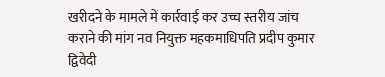खरीदने के मामले में कार्रवाई कर उच्च स्तरीय जांच कराने की मांग नव नियुक्त महकमाधिपति प्रदीप कुमार द्विवेदी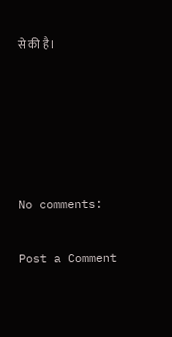से की है।





No comments:

Post a Comment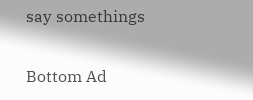say somethings

Bottom Ad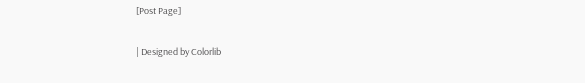[Post Page]

| Designed by Colorlib